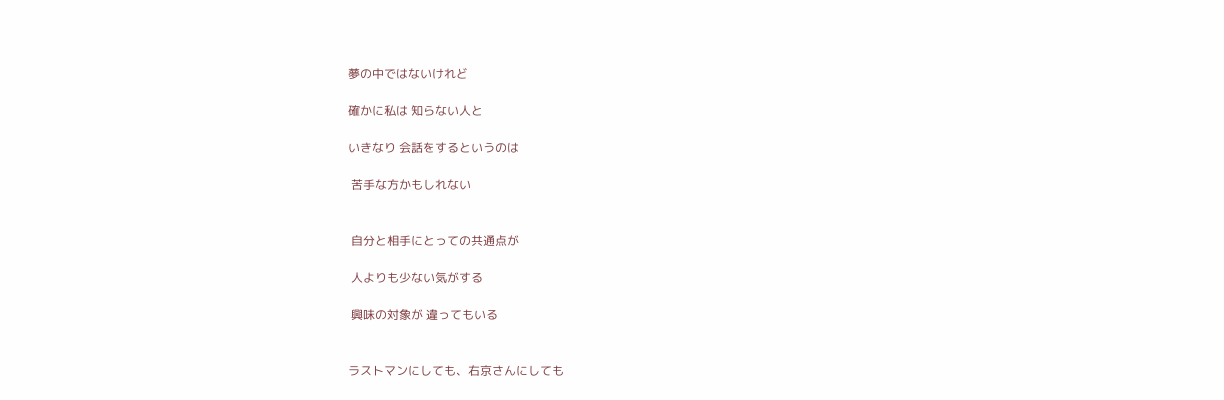夢の中ではないけれど

確かに私は 知らない人と

いきなり 会話をするというのは

 苦手な方かもしれない


 自分と相手にとっての共通点が

 人よりも少ない気がする

 興味の対象が 違ってもいる


ラストマンにしても、右京さんにしても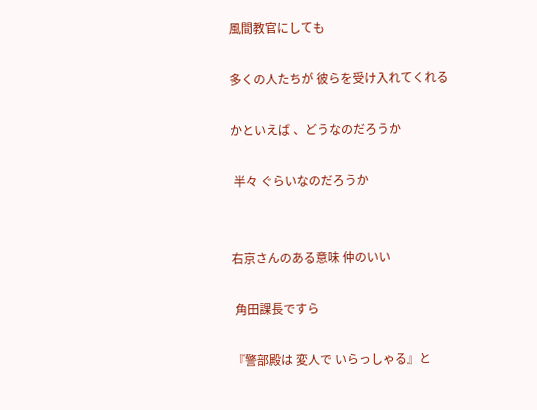風間教官にしても

多くの人たちが 彼らを受け入れてくれる

かといえば 、どうなのだろうか

 半々 ぐらいなのだろうか


右京さんのある意味 仲のいい

 角田課長ですら

『警部殿は 変人で いらっしゃる』と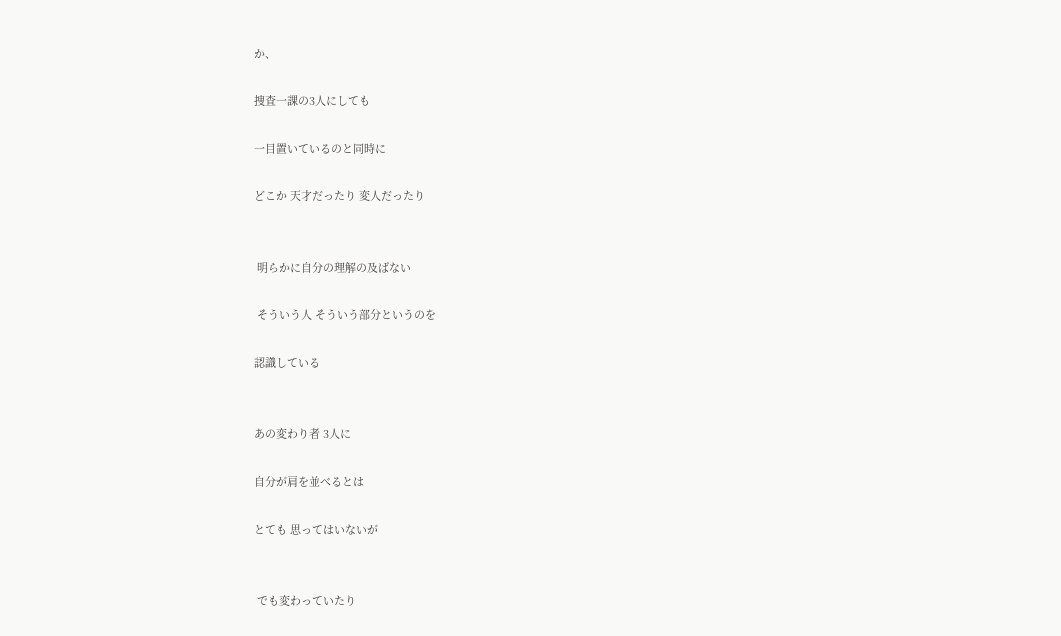か、

捜査一課の3人にしても

一目置いているのと同時に

どこか 天才だったり 変人だったり


 明らかに自分の理解の及ばない

 そういう人 そういう部分というのを

認識している


あの変わり者 3人に

自分が肩を並べるとは

とても 思ってはいないが


 でも変わっていたり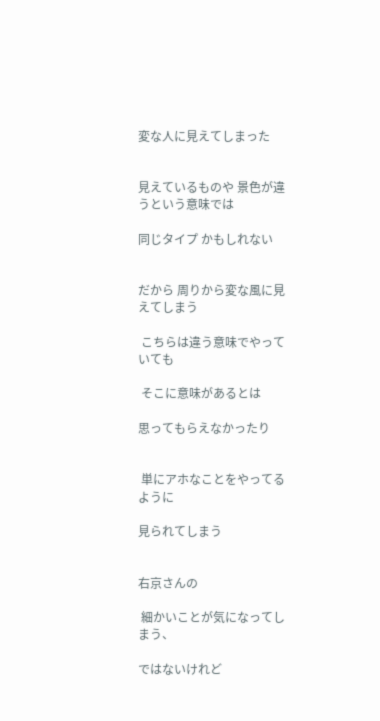変な人に見えてしまった


見えているものや 景色が違うという意味では

同じタイプ かもしれない


だから 周りから変な風に見えてしまう

 こちらは違う意味でやっていても

 そこに意味があるとは

思ってもらえなかったり


 単にアホなことをやってるように

見られてしまう


右京さんの

 細かいことが気になってしまう、

ではないけれど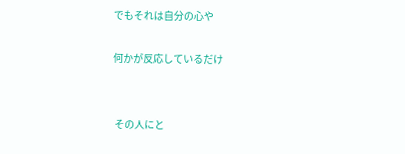でもそれは自分の心や

何かが反応しているだけ


 その人にと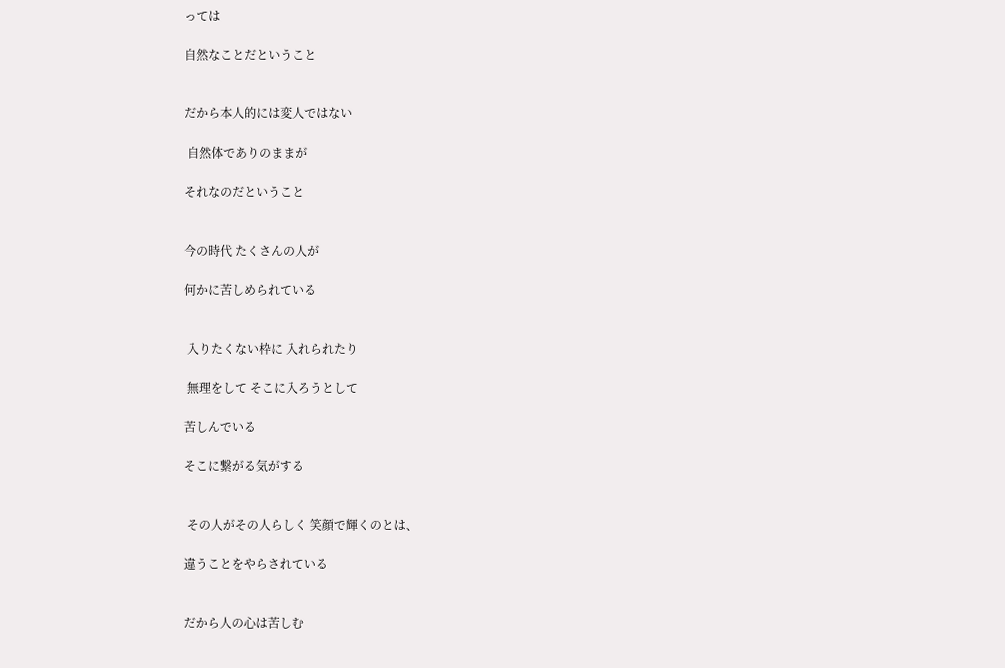っては

自然なことだということ


だから本人的には変人ではない

 自然体でありのままが

それなのだということ


今の時代 たくさんの人が

何かに苦しめられている


 入りたくない枠に 入れられたり

 無理をして そこに入ろうとして

苦しんでいる

そこに繋がる気がする


 その人がその人らしく 笑顔で輝くのとは、

違うことをやらされている


だから人の心は苦しむ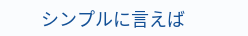シンプルに言えば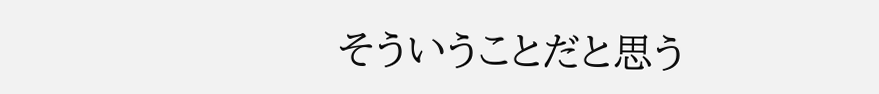そういうことだと思う